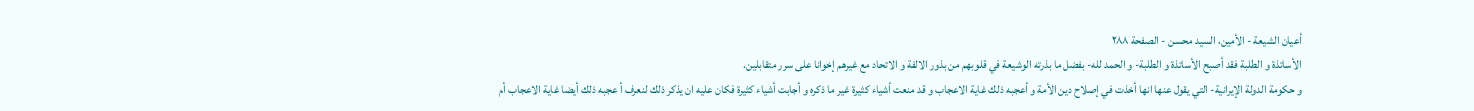أعيان الشيعة - الأمين، السيد محسن - الصفحة ٢٨٨
الأساتذة و الطلبة فقد أصبح الأساتذة و الطلبة- و الحمد لله- بفضل ما بذرته الوشيعة في قلوبهم من بذور الالفة و الاتحاد مع غيرهم إخوانا على سرر متقابلين.
و حكومة الدولة الإيرانية- التي يقول عنها انها أخذت في إصلاح دين الأمة و أعجبه ذلك غاية الاعجاب و قد منعت أشياء كثيرة غير ما ذكره و أجابت أشياء كثيرة فكان عليه ان يذكر ذلك لنعرف أ عجبه ذلك أيضا غاية الاعجاب أم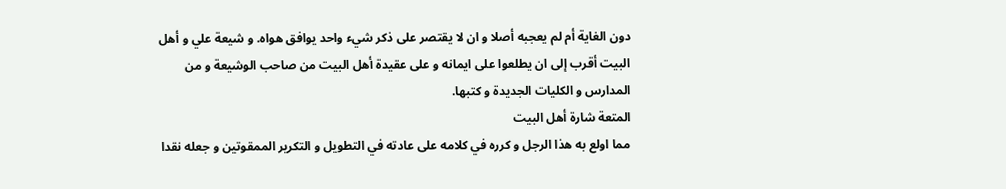دون الغاية أم لم يعجبه أصلا و ان لا يقتصر على ذكر شيء واحد يوافق هواه. و شيعة علي و أهل البيت أقرب إلى ان يطلعوا على ايمانه و على عقيدة أهل البيت من صاحب الوشيعة و من المدارس و الكليات الجديدة و كتبها.
المتعة شارة أهل البيت
مما اولع به هذا الرجل و كرره في كلامه على عادته في التطويل و التكرير الممقوتين و جعله نقدا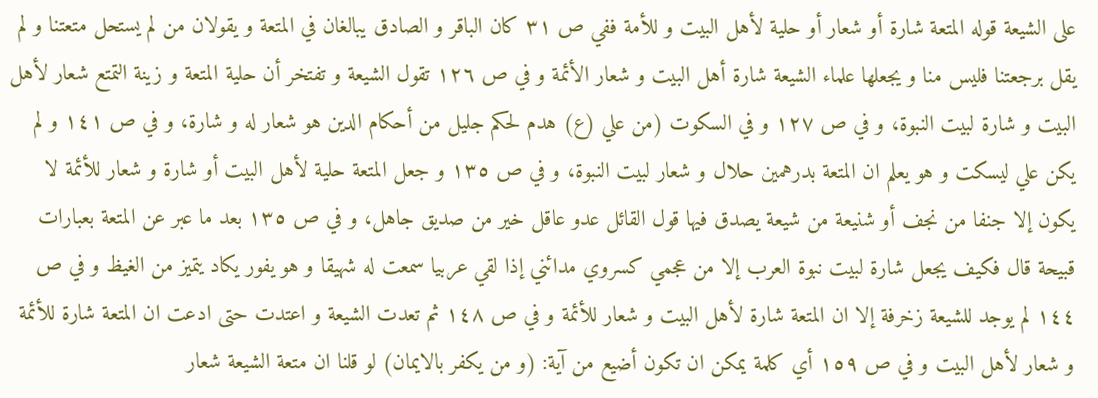على الشيعة قوله المتعة شارة أو شعار أو حلية لأهل البيت و للأمة ففي ص ٣١ كان الباقر و الصادق يبالغان في المتعة و يقولان من لم يستحل متعتنا و لم يقل برجعتنا فليس منا و يجعلها علماء الشيعة شارة أهل البيت و شعار الأئمة و في ص ١٢٦ تقول الشيعة و تفتخر أن حلية المتعة و زينة التمتع شعار لأهل البيت و شارة لبيت النبوة، و في ص ١٢٧ و في السكوت (من علي (ع) هدم لحكم جليل من أحكام الدين هو شعار له و شارة، و في ص ١٤١ و لم يكن علي ليسكت و هو يعلم ان المتعة بدرهمين حلال و شعار لبيت النبوة، و في ص ١٣٥ و جعل المتعة حلية لأهل البيت أو شارة و شعار للأئمة لا يكون إلا جنفا من نجف أو شنيعة من شيعة يصدق فيها قول القائل عدو عاقل خير من صديق جاهل، و في ص ١٣٥ بعد ما عبر عن المتعة بعبارات قبيحة قال فكيف يجعل شارة لبيت نبوة العرب إلا من عجمي كسروي مدائني إذا لقي عربيا سمعت له شهيقا و هو يفور يكاد يتميز من الغيظ و في ص ١٤٤ لم يوجد للشيعة زخرفة إلا ان المتعة شارة لأهل البيت و شعار للأئمة و في ص ١٤٨ ثم تعدت الشيعة و اعتدت حتى ادعت ان المتعة شارة للأئمة و شعار لأهل البيت و في ص ١٥٩ أي كلمة يمكن ان تكون أضيع من آية: (و من يكفر بالايمان) لو قلنا ان متعة الشيعة شعار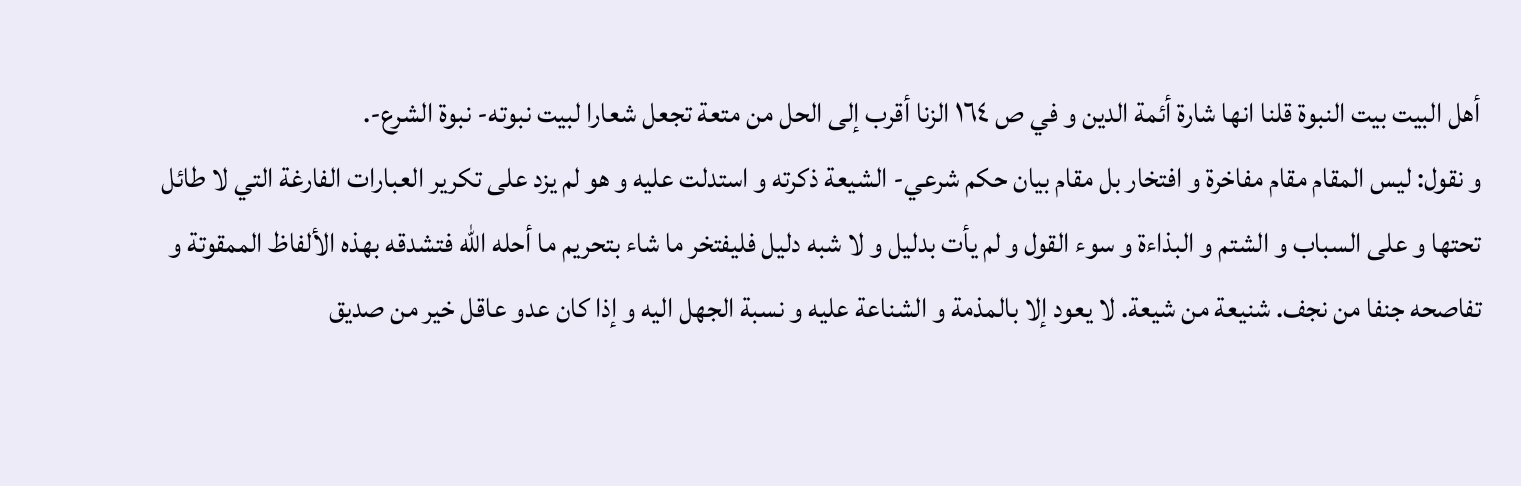أهل البيت بيت النبوة قلنا انها شارة أئمة الدين و في ص ١٦٤ الزنا أقرب إلى الحل من متعة تجعل شعارا لبيت نبوته- نبوة الشرع-.
و نقول: ليس المقام مقام مفاخرة و افتخار بل مقام بيان حكم شرعي- الشيعة ذكرته و استدلت عليه و هو لم يزد على تكرير العبارات الفارغة التي لا طائل تحتها و على السباب و الشتم و البذاءة و سوء القول و لم يأت بدليل و لا شبه دليل فليفتخر ما شاء بتحريم ما أحله الله فتشدقه بهذه الألفاظ الممقوتة و تفاصحه جنفا من نجف. شنيعة من شيعة. لا يعود إلا بالمذمة و الشناعة عليه و نسبة الجهل اليه و إذا كان عدو عاقل خير من صديق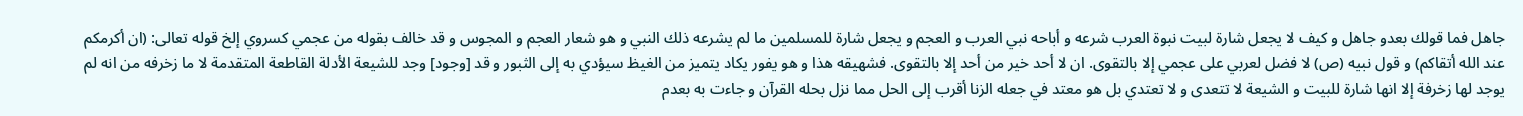جاهل فما قولك بعدو جاهل و كيف لا يجعل شارة لبيت نبوة العرب شرعه و أباحه نبي العرب و العجم و يجعل شارة للمسلمين ما لم يشرعه ذلك النبي و هو شعار العجم و المجوس و قد خالف بقوله من عجمي كسروي إلخ قوله تعالى: (ان أكرمكم عند الله أتقاكم) و قول نبيه (ص) لا فضل لعربي على عجمي إلا بالتقوى. ان لا أحد خير من أحد إلا بالتقوى. فشهيقه هذا و هو يفور يكاد يتميز من الغيظ سيؤدي به إلى الثبور و قد [وجود] وجد للشيعة الأدلة القاطعة المتقدمة لا ما زخرفه من انه لم يوجد لها زخرفة إلا انها شارة للبيت و الشيعة لا تتعدى و لا تعتدي بل هو معتد في جعله الزنا أقرب إلى الحل مما نزل بحله القرآن و جاءت به بعدم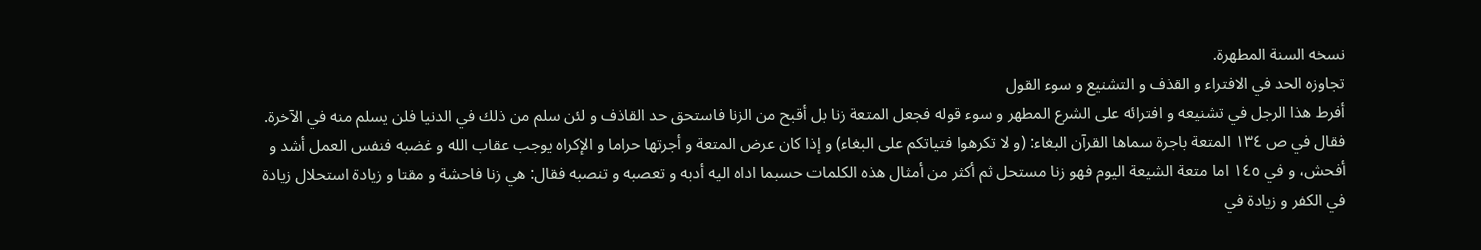نسخه السنة المطهرة.
تجاوزه الحد في الافتراء و القذف و التشنيع و سوء القول
أفرط هذا الرجل في تشنيعه و افترائه على الشرع المطهر و سوء قوله فجعل المتعة زنا بل أقبح من الزنا فاستحق حد القاذف و لئن سلم من ذلك في الدنيا فلن يسلم منه في الآخرة.
فقال في ص ١٣٤ المتعة باجرة سماها القرآن البغاء: (و لا تكرهوا فتياتكم على البغاء) و إذا كان عرض المتعة و أجرتها حراما و الإكراه يوجب عقاب الله و غضبه فنفس العمل أشد و أفحش، و في ١٤٥ اما متعة الشيعة اليوم فهو زنا مستحل ثم أكثر من أمثال هذه الكلمات حسبما اداه اليه أدبه و تعصبه و تنصبه فقال: هي زنا فاحشة و مقتا و زيادة استحلال زيادة في الكفر و زيادة في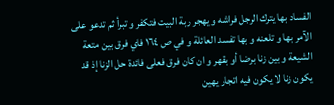الفساد بها يترك الرجل فراشه و يهجر ربة البيت فتكفر و تبرأ ثم تدعو على الآمر بها و تلعنه و بها تفسد العائلة و في ص ١٦٤ فاي فرق بين متعة الشيعة و بين زنا برضا أو بقهر و ان كان فرق فعلى فائدة حل الزنا إذ قد يكون زنا لا يكون فيه اتجار يهين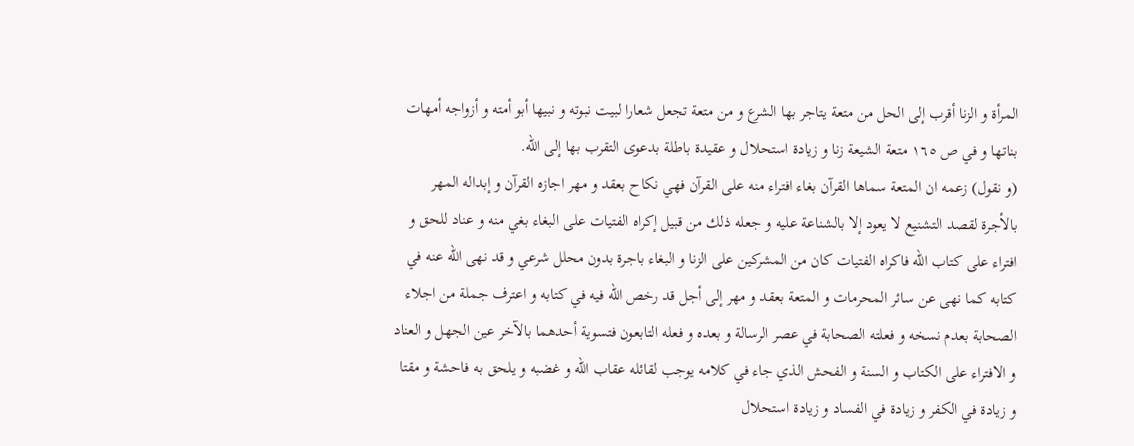المرأة و الزنا أقرب إلى الحل من متعة يتاجر بها الشرع و من متعة تجعل شعارا لبيت نبوته و نبيها أبو أمته و أزواجه أمهات بناتها و في ص ١٦٥ متعة الشيعة زنا و زيادة استحلال و عقيدة باطلة بدعوى التقرب بها إلى الله.
(و نقول) زعمه ان المتعة سماها القرآن بغاء افتراء منه على القرآن فهي نكاح بعقد و مهر اجازه القرآن و إبداله المهر بالأجرة لقصد التشنيع لا يعود إلا بالشناعة عليه و جعله ذلك من قبيل إكراه الفتيات على البغاء بغي منه و عناد للحق و افتراء على كتاب الله فاكراه الفتيات كان من المشركين على الزنا و البغاء باجرة بدون محلل شرعي و قد نهى الله عنه في كتابه كما نهى عن سائر المحرمات و المتعة بعقد و مهر إلى أجل قد رخص الله فيه في كتابه و اعترف جملة من اجلاء الصحابة بعدم نسخه و فعلته الصحابة في عصر الرسالة و بعده و فعله التابعون فتسوية أحدهما بالآخر عين الجهل و العناد و الافتراء على الكتاب و السنة و الفحش الذي جاء في كلامه يوجب لقائله عقاب الله و غضبه و يلحق به فاحشة و مقتا و زيادة في الكفر و زيادة في الفساد و زيادة استحلال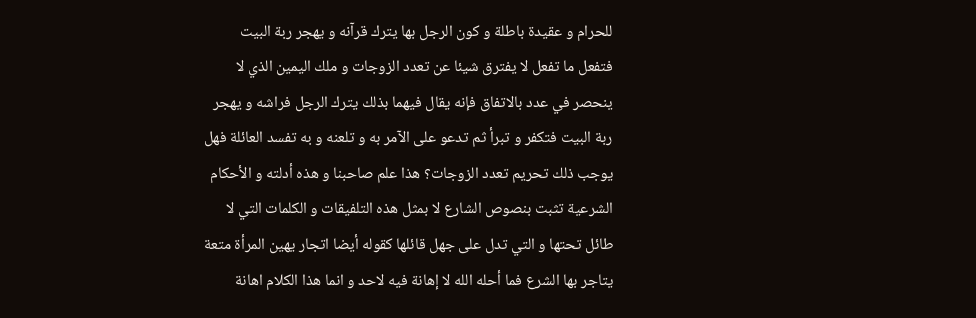للحرام و عقيدة باطلة و كون الرجل بها يترك قرآنه و يهجر ربة البيت فتفعل ما تفعل لا يفترق شيئا عن تعدد الزوجات و ملك اليمين الذي لا ينحصر في عدد بالاتفاق فإنه يقال فيهما بذلك يترك الرجل فراشه و يهجر ربة البيت فتكفر و تبرأ ثم تدعو على الآمر به و تلعنه و به تفسد العائلة فهل يوجب ذلك تحريم تعدد الزوجات؟ هذا علم صاحبنا و هذه أدلته و الأحكام الشرعية تثبت بنصوص الشارع لا بمثل هذه التلفيقات و الكلمات التي لا طائل تحتها و التي تدل على جهل قائلها كقوله أيضا اتجار يهين المرأة متعة يتاجر بها الشرع فما أحله الله لا إهانة فيه لاحد و انما هذا الكلام اهانة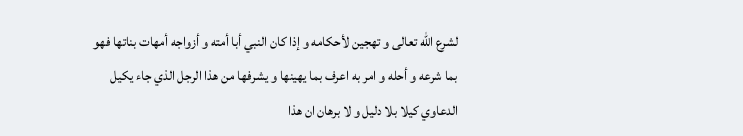لشرع الله تعالى و تهجين لأحكامه و إذا كان النبي أبا أمته و أزواجه أمهات بناتها فهو بما شرعه و أحله و امر به اعرف بما يهينها و يشرفها من هذا الرجل الذي جاء يكيل الدعاوي كيلا بلا دليل و لا برهان ان هذا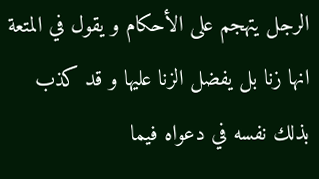الرجل يتهجم على الأحكام و يقول في المتعة انها زنا بل يفضل الزنا عليها و قد كذب بذلك نفسه في دعواه فيما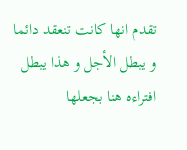تقدم انها كانت تنعقد دائما و يبطل الأجل و هذا يبطل افتراءه هنا بجعلها